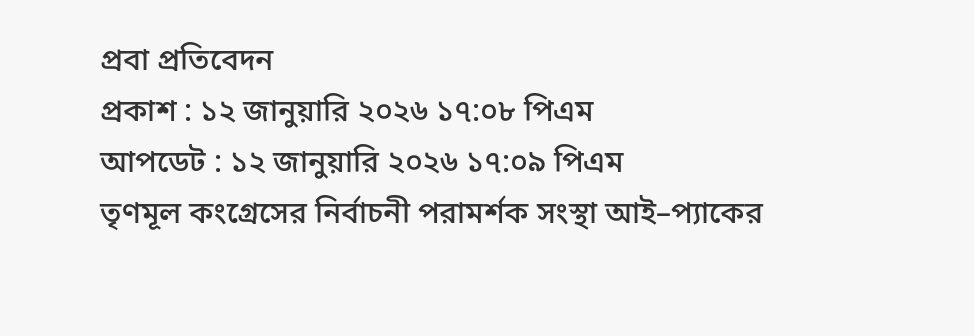প্রবা প্রতিবেদন
প্রকাশ : ১২ জানুয়ারি ২০২৬ ১৭:০৮ পিএম
আপডেট : ১২ জানুয়ারি ২০২৬ ১৭:০৯ পিএম
তৃণমূল কংগ্রেসের নির্বাচনী পরামর্শক সংস্থা আই–প্যাকের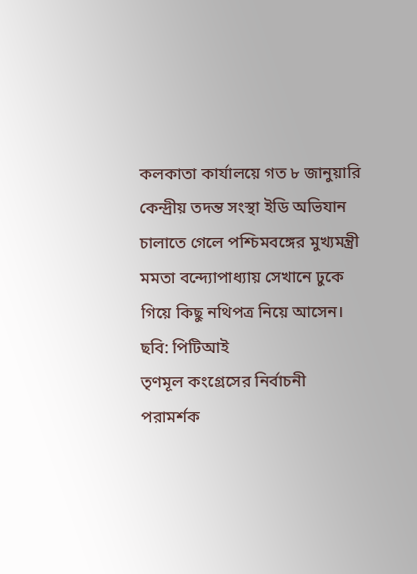কলকাতা কার্যালয়ে গত ৮ জানুয়ারি কেন্দ্রীয় তদন্ত সংস্থা ইডি অভিযান চালাতে গেলে পশ্চিমবঙ্গের মুখ্যমন্ত্রী মমতা বন্দ্যোপাধ্যায় সেখানে ঢুকে গিয়ে কিছু নথিপত্র নিয়ে আসেন। ছবি: পিটিআই
তৃণমূল কংগ্রেসের নির্বাচনী পরামর্শক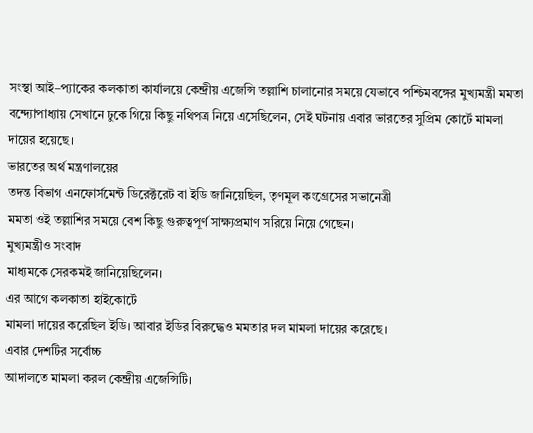সংস্থা আই–প্যাকের কলকাতা কার্যালয়ে কেন্দ্রীয় এজেন্সি তল্লাশি চালানোর সময়ে যেভাবে পশ্চিমবঙ্গের মুখ্যমন্ত্রী মমতা বন্দ্যোপাধ্যায় সেখানে ঢুকে গিয়ে কিছু নথিপত্র নিয়ে এসেছিলেন, সেই ঘটনায় এবার ভারতের সুপ্রিম কোর্টে মামলা দায়ের হয়েছে।
ভারতের অর্থ মন্ত্রণালয়ের
তদন্ত বিভাগ এনফোর্সমেন্ট ডিরেক্টরেট বা ইডি জানিয়েছিল, তৃণমূল কংগ্রেসের সভানেত্রী
মমতা ওই তল্লাশির সময়ে বেশ কিছু গুরুত্বপূর্ণ সাক্ষ্যপ্রমাণ সরিয়ে নিয়ে গেছেন।
মুখ্যমন্ত্রীও সংবাদ
মাধ্যমকে সেরকমই জানিয়েছিলেন।
এর আগে কলকাতা হাইকোর্টে
মামলা দায়ের করেছিল ইডি। আবার ইডির বিরুদ্ধেও মমতার দল মামলা দায়ের করেছে।
এবার দেশটির সর্বোচ্চ
আদালতে মামলা করল কেন্দ্রীয় এজেন্সিটি।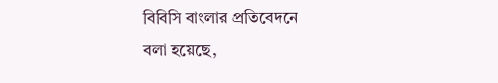বিবিসি বাংলার প্রতিবেদনে
বলা হয়েছে,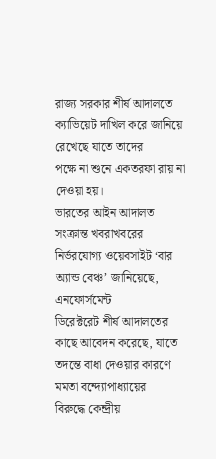রাজ্য সরকার শীর্ষ আদালতে ক্যাভিয়েট দাখিল করে জানিয়ে রেখেছে যাতে তাদের
পক্ষে না শুনে একতরফা রায় না দেওয়া হয়।
ভারতের আইন আদালত
সংক্রান্ত খবরাখবরের নির্ভরযোগ্য ওয়েবসাইট ‘বার অ্যান্ড বেঞ্চ’ জানিয়েছে, এনফোর্সমেন্ট
ডিরেক্টরেট শীর্ষ আদালতের কাছে আবেদন করেছে, যাতে তদন্তে বাধা দেওয়ার কারণে মমতা বন্দ্যোপাধ্যায়ের
বিরুদ্ধে কেন্দ্রীয়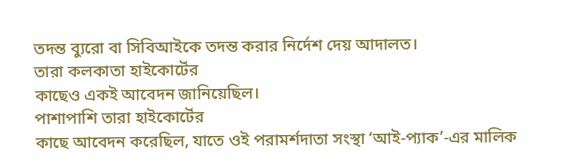তদন্ত ব্যুরো বা সিবিআইকে তদন্ত করার নির্দেশ দেয় আদালত।
তারা কলকাতা হাইকোর্টের
কাছেও একই আবেদন জানিয়েছিল।
পাশাপাশি তারা হাইকোর্টের
কাছে আবেদন করেছিল, যাতে ওই পরামর্শদাতা সংস্থা ‘আই-প্যাক’-এর মালিক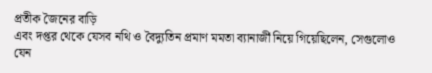প্রতীক জৈনের বাড়ি
এবং দপ্তর থেকে যেসব নথি ও বৈদ্যুতিন প্রমাণ মমতা ব্যানার্জী নিয়ে গিয়েছিলেন, সেগুলোও
যেন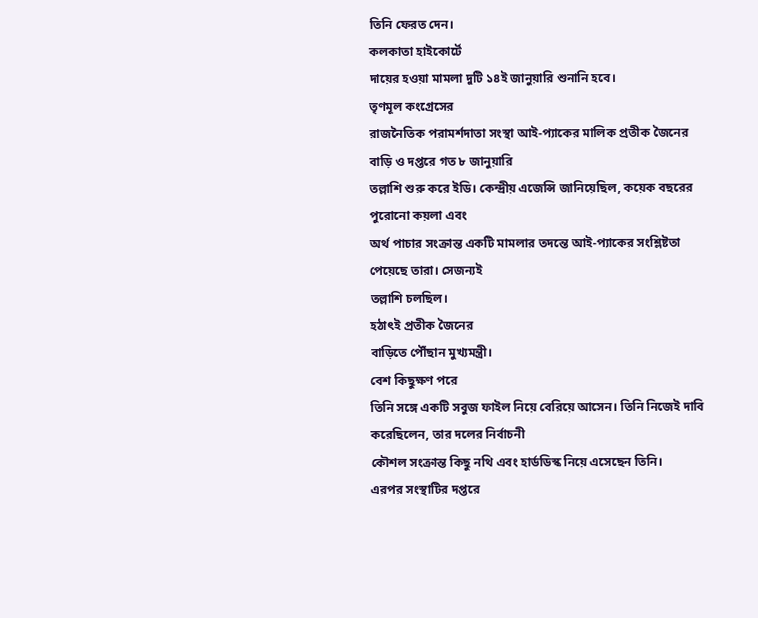তিনি ফেরত দেন।
কলকাতা হাইকোর্টে
দায়ের হওয়া মামলা দুটি ১৪ই জানুয়ারি শুনানি হবে।
তৃণমূল কংগ্রেসের
রাজনৈতিক পরামর্শদাতা সংস্থা আই-প্যাকের মালিক প্রতীক জৈনের বাড়ি ও দপ্তরে গত ৮ জানুয়ারি
তল্লাশি শুরু করে ইডি। কেন্দ্রীয় এজেন্সি জানিয়েছিল, কয়েক বছরের পুরোনো কয়লা এবং
অর্থ পাচার সংক্রান্ত একটি মামলার তদন্তে আই-প্যাকের সংশ্লিষ্টতা পেয়েছে তারা। সেজন্যই
তল্লাশি চলছিল।
হঠাৎই প্রতীক জৈনের
বাড়িতে পৌঁছান মুখ্যমন্ত্রী।
বেশ কিছুক্ষণ পরে
তিনি সঙ্গে একটি সবুজ ফাইল নিয়ে বেরিয়ে আসেন। তিনি নিজেই দাবি করেছিলেন, তার দলের নির্বাচনী
কৌশল সংক্রান্ত কিছু নথি এবং হার্ডডিস্ক নিয়ে এসেছেন তিনি।
এরপর সংস্থাটির দপ্তরে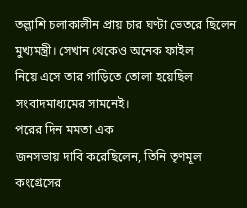তল্লাশি চলাকালীন প্রায় চার ঘণ্টা ভেতরে ছিলেন মুখ্যমন্ত্রী। সেখান থেকেও অনেক ফাইল
নিয়ে এসে তার গাড়িতে তোলা হয়েছিল সংবাদমাধ্যমের সামনেই।
পরের দিন মমতা এক
জনসভায় দাবি করেছিলেন, তিনি তৃণমূল কংগ্রেসের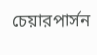চেয়ারপার্সন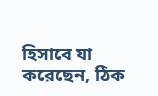হিসাবে যা করেছেন, ঠিক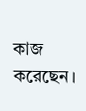কাজ
করেছেন।